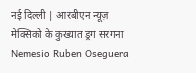नई दिल्ली | आरबीएन न्यूज़
मेक्सिको के कुख्यात ड्रग सरगना Nemesio Ruben Oseguera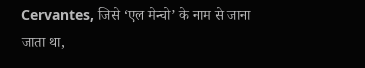Cervantes, जिसे ‘एल मेन्चो’ के नाम से जाना जाता था,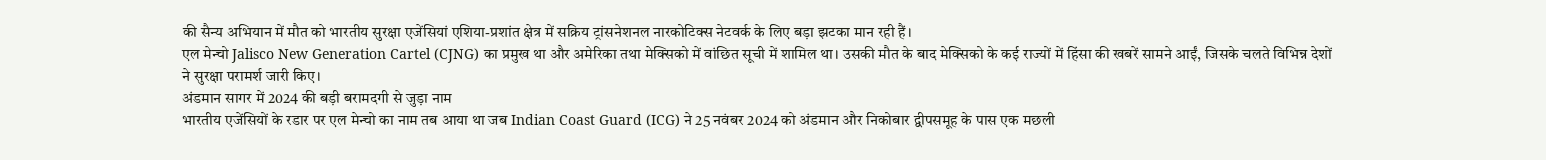की सैन्य अभियान में मौत को भारतीय सुरक्षा एजेंसियां एशिया-प्रशांत क्षेत्र में सक्रिय ट्रांसनेशनल नारकोटिक्स नेटवर्क के लिए बड़ा झटका मान रही हैं।
एल मेन्चो Jalisco New Generation Cartel (CJNG) का प्रमुख था और अमेरिका तथा मेक्सिको में वांछित सूची में शामिल था। उसकी मौत के बाद मेक्सिको के कई राज्यों में हिंसा की खबरें सामने आईं, जिसके चलते विभिन्न देशों ने सुरक्षा परामर्श जारी किए।
अंडमान सागर में 2024 की बड़ी बरामदगी से जुड़ा नाम
भारतीय एजेंसियों के रडार पर एल मेन्चो का नाम तब आया था जब Indian Coast Guard (ICG) ने 25 नवंबर 2024 को अंडमान और निकोबार द्वीपसमूह के पास एक मछली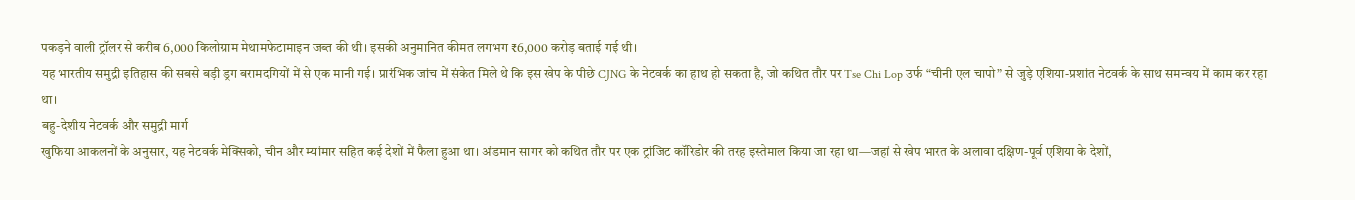पकड़ने वाली ट्रॉलर से करीब 6,000 किलोग्राम मेथामफेटामाइन जब्त की थी। इसकी अनुमानित कीमत लगभग ₹6,000 करोड़ बताई गई थी।
यह भारतीय समुद्री इतिहास की सबसे बड़ी ड्रग बरामदगियों में से एक मानी गई। प्रारंभिक जांच में संकेत मिले थे कि इस खेप के पीछे CJNG के नेटवर्क का हाथ हो सकता है, जो कथित तौर पर Tse Chi Lop उर्फ “चीनी एल चापो” से जुड़े एशिया-प्रशांत नेटवर्क के साथ समन्वय में काम कर रहा था।
बहु-देशीय नेटवर्क और समुद्री मार्ग
खुफिया आकलनों के अनुसार, यह नेटवर्क मेक्सिको, चीन और म्यांमार सहित कई देशों में फैला हुआ था। अंडमान सागर को कथित तौर पर एक ट्रांजिट कॉरिडोर की तरह इस्तेमाल किया जा रहा था—जहां से खेप भारत के अलावा दक्षिण-पूर्व एशिया के देशों,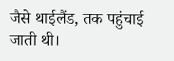जैसे थाईलैंड, तक पहुंचाई जाती थी।